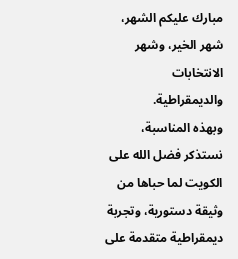مبارك عليكم الشهر، شهر الخير، وشهر الانتخابات والديمقراطية.
وبهذه المناسبة، نستذكر فضل الله على الكويت لما حباها من وثيقة دستورية، وتجربة ديمقراطية متقدمة على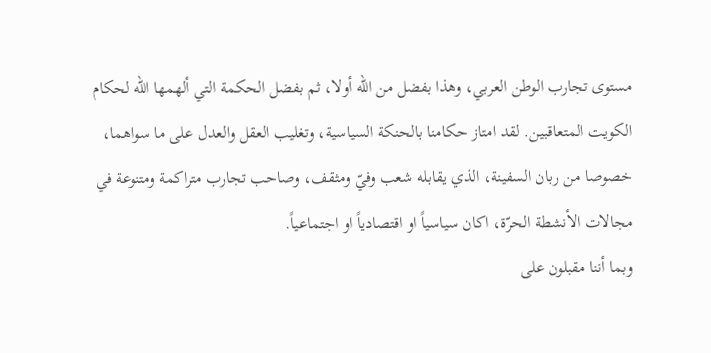مستوى تجارب الوطن العربي، وهذا بفضل من الله أولا، ثم بفضل الحكمة التي ألهمها الله لحكام الكويت المتعاقبين. لقد امتاز حكامنا بالحنكة السياسية، وتغليب العقل والعدل على ما سواهما، خصوصا من ربان السفينة، الذي يقابله شعب وفيّ ومثقف، وصاحب تجارب متراكمة ومتنوعة في مجالات الأنشطة الحرّة، اكان سياسياً او اقتصادياً او اجتماعياً.
وبما أننا مقبلون على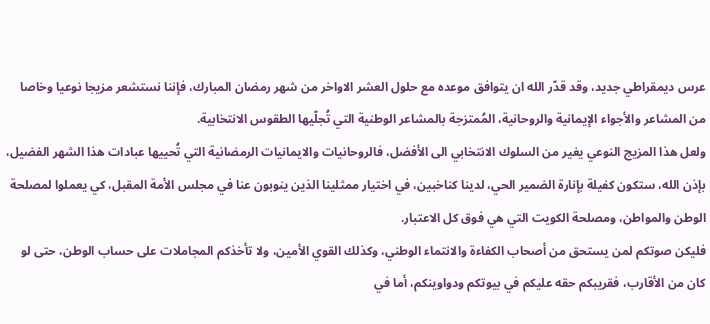عرس ديمقراطي جديد، وقد قدّر الله ان يتوافق موعده مع حلول العشر الاواخر من شهر رمضان المبارك، فإننا نستشعر مزيجا نوعيا وخاصا من المشاعر والأجواء الإيمانية والروحانية، المُمتزجة بالمشاعر الوطنية التي تُجلّيها الطقوس الانتخابية.
ولعل هذا المزيج النوعي يغير من السلوك الانتخابي الى الأفضل، فالروحانيات والايمانيات الرمضانية التي تُحييها عبادات هذا الشهر الفضيل، بإذن الله، ستكون كفيلة بإنارة الضمير الحي، لدينا كناخبين، في اختيار ممثلينا الذين ينوبون عنا في مجلس الأمة المقبل، كي يعملوا لمصلحة الوطن والمواطن، ومصلحة الكويت التي هي فوق كل الاعتبار.
فليكن صوتكم لمن يستحق من أصحاب الكفاءة والانتماء الوطني، وكذلك القوي الأمين، ولا تأخذكم المجاملات على حساب الوطن، حتى لو كان من الأقارب، فقريبكم حقه عليكم في بيوتكم ودواوينكم، أما في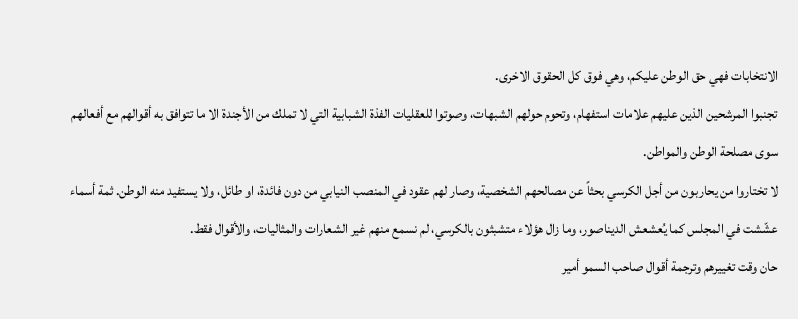الانتخابات فهي حق الوطن عليكم، وهي فوق كل الحقوق الاخرى.
تجنبوا المرشحين الذين عليهم علامات استفهام، وتحوم حولهم الشبهات، وصوتوا للعقليات الفذة الشبابية التي لا تملك من الأجندة الا ما تتوافق به أقوالهم مع أفعالهم سوى مصلحة الوطن والمواطن.
لا تختاروا من يحاربون من أجل الكرسي بحثاً عن مصالحهم الشخصية، وصار لهم عقود في المنصب النيابي من دون فائدة، او طائل، ولا يستفيد منه الوطن. ثمة أسماء عشّشت في المجلس كما يُعشعش الديناصور، وما زال هؤلاء متشبثون بالكرسي، لم نسمع منهم غير الشعارات والمثاليات، والأقوال فقط.
حان وقت تغييرهم وترجمة أقوال صاحب السمو أمير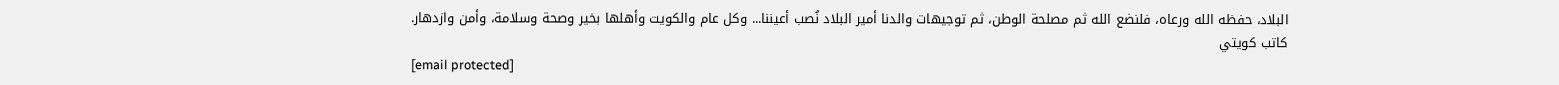البلاد، حفظه الله ورعاه، فلنضع الله ثم مصلحة الوطن، ثم توجيهات والدنا أمير البلاد نُصب أعيننا... وكل عام والكويت وأهلها بخير وصحة وسلامة، وأمن وازدهار.
كاتب كويتي
[email protected]